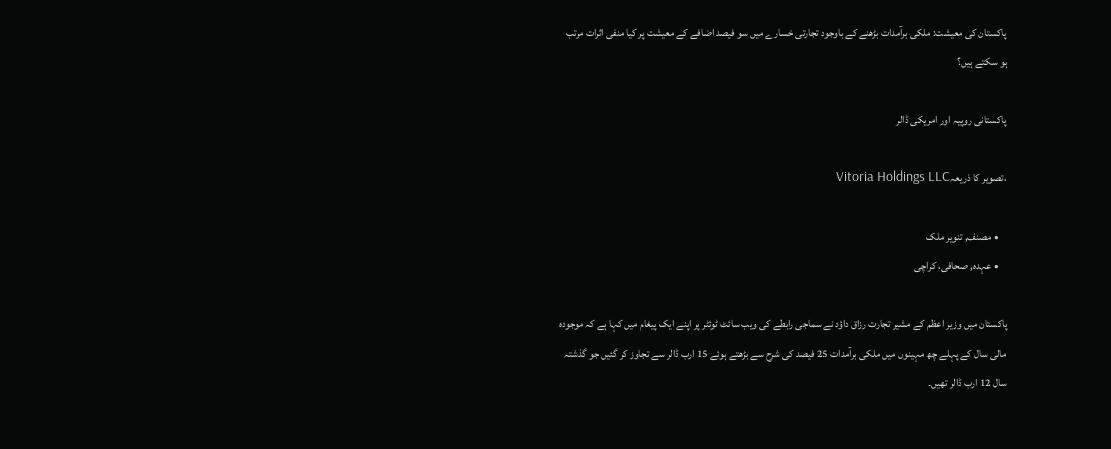پاکستان کی معیشت: ملکی برآمدات بڑھنے کے باوجود تجارتی خسارے میں سو فیصد اضافے کے معیشت پر کیا منفی اثرات مرتب ہو سکتے ہیں؟

پاکستانی روپیہ اور امریکی ڈالر

،تصویر کا ذریعہVitoria Holdings LLC

    • مصنف, تنویر ملک
    • عہدہ, صحافی، کراچی

پاکستان میں وزیر اعظم کے مشیر تجارت رزاق داؤد نے سماجی رابطے کی ویب سائٹ ٹوئٹر پر اپنے ایک پیغام میں کہا ہے کہ موجودہ مالی سال کے پہلے چھ مہینوں میں ملکی برآمدات 25 فیصد کی شرح سے بڑھتے ہوئے 15 ارب ڈالر سے تجاوز کر گئیں جو گذشتہ سال 12 ارب ڈالر تھیں۔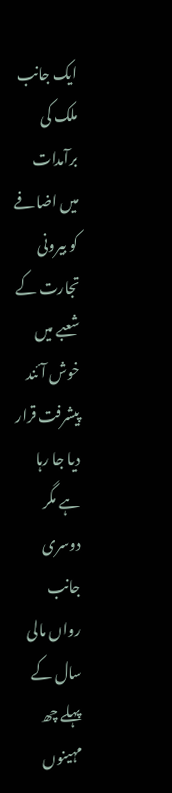ایک جانب ملک کی برآمدات میں اضافے کو بیرونی تجارت کے شعبے میں خوش آئند پیشرفت قرار دیا جا رہا ہے مگر دوسری جانب رواں مالی سال کے پہلے چھ مہینوں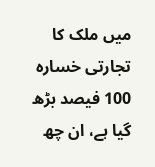میں ملک کا تجارتی خسارہ 100 فیصد بڑھ گیا ہے، ان چھ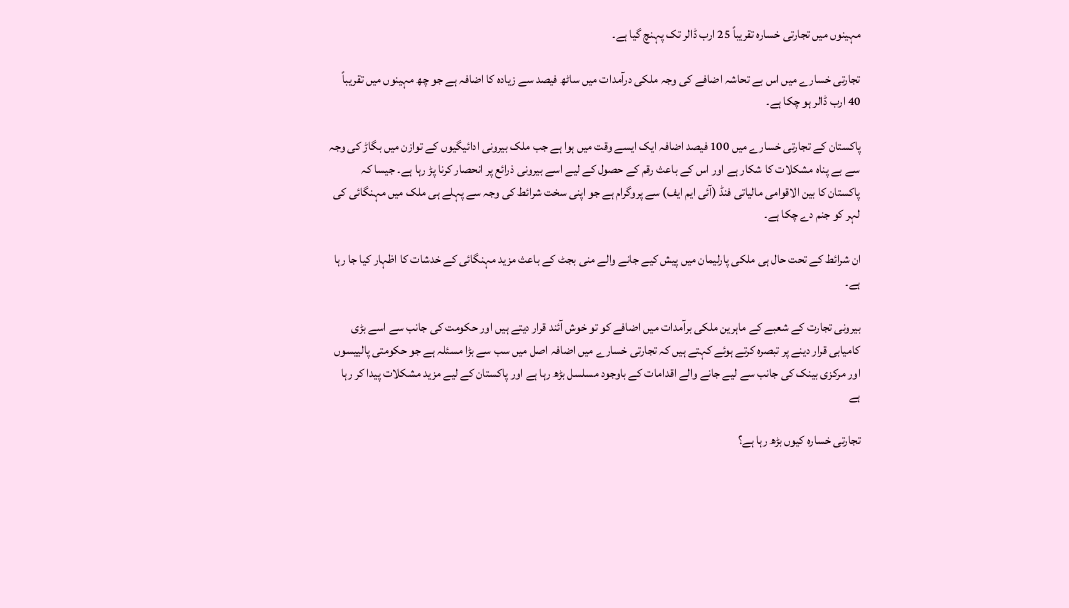مہینوں میں تجارتی خسارہ تقریباً 25 ارب ڈالر تک پہنچ گیا ہے۔

تجارتی خسارے میں اس بے تحاشہ اضافے کی وجہ ملکی درآمدات میں ساٹھ فیصد سے زیادہ کا اضافہ ہے جو چھ مہینوں میں تقریباً 40 ارب ڈالر ہو چکا ہے۔

پاکستان کے تجارتی خسارے میں 100 فیصد اضافہ ایک ایسے وقت میں ہوا ہے جب ملک بیرونی ادائیگیوں کے توازن میں بگاڑ کی وجہ سے بے پناہ مشکلات کا شکار ہے اور اس کے باعث رقم کے حصول کے لیے اسے بیرونی ذرائع پر انحصار کرنا پڑ رہا ہے۔ جیسا کہ پاکستان کا بین الاقوامی مالیاتی فنڈ (آئی ایم ایف) سے پروگرام ہے جو اپنی سخت شرائط کی وجہ سے پہلے ہی ملک میں مہنگائی کی لہر کو جنم دے چکا ہے۔

ان شرائط کے تحت حال ہی ملکی پارلیمان میں پیش کیے جانے والے منی بجٹ کے باعث مزید مہنگائی کے خدشات کا اظہار کیا جا رہا ہے۔

بیرونی تجارت کے شعبے کے ماہرین ملکی برآمدات میں اضافے کو تو خوش آئند قرار دیتے ہیں اور حکومت کی جانب سے اسے بڑی کامیابی قرار دینے پر تبصرہ کرتے ہوئے کہتے ہیں کہ تجارتی خسارے میں اضافہ اصل میں سب سے بڑا مسئلہ ہے جو حکومتی پالییسوں اور مرکزی بینک کی جانب سے لیے جانے والے اقدامات کے باوجود مسلسل بڑھ رہا ہے اور پاکستان کے لیے مزید مشکلات پیدا کر رہا ہے

تجارتی خسارہ کیوں بڑھ رہا ہے؟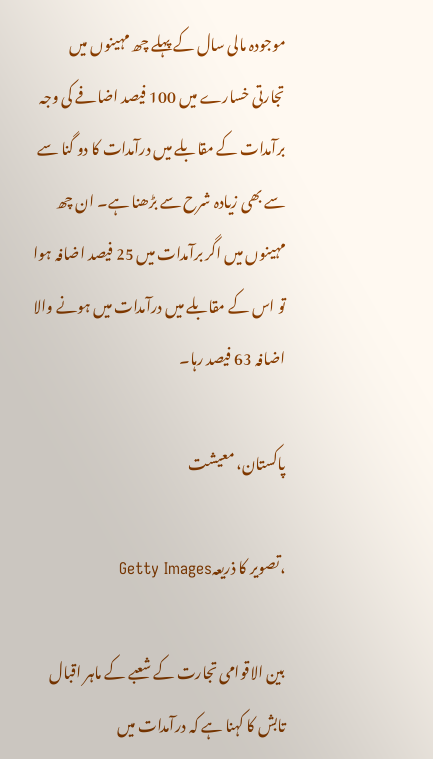موجودہ مالی سال کے پہلے چھ مہینوں میں تجارتی خسارے میں 100 فیصد اضافے کی وجہ برآمدات کے مقابلے میں درآمدات کا دو گنا سے سے بھی زیادہ شرح سے بڑھنا ہے۔ ان چھ مہینوں میں اگر برآمدات میں 25 فیصد اضافہ ہوا تو اس کے مقابلے میں درآمدات میں ہونے والا اضافہ 63 فیصد رہا۔

پاکستان، معیشت

،تصویر کا ذریعہGetty Images

بین الاقوامی تجارت کے شعبے کے ماہر اقبال تابش کا کہنا ہے کہ درآمدات میں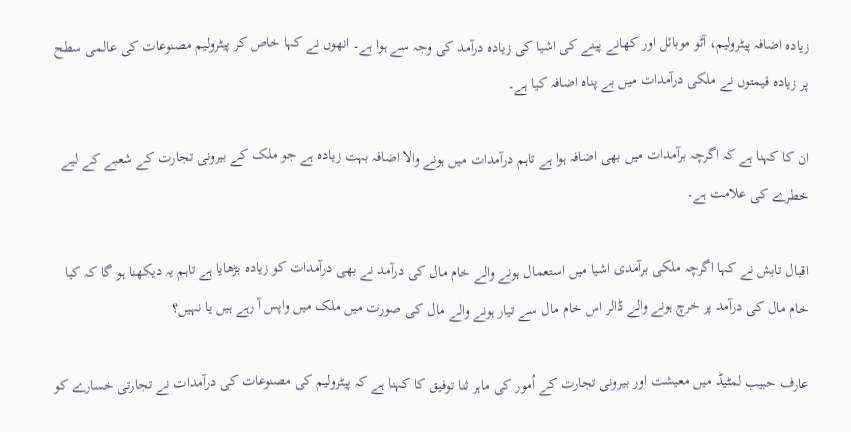زیادہ اضافہ پیٹرولیم، آٹو موبائل اور کھانے پینے کی اشیا کی زیادہ درآمد کی وجہ سے ہوا ہے۔ انھوں نے کہا خاص کر پیٹرولیم مصنوعات کی عالمی سطح پر زیادہ قیمتوں نے ملکی درآمدات میں بے پناہ اضافہ کیا ہے۔

ان کا کہنا ہے کہ اگرچہ برآمدات میں بھی اضافہ ہوا ہے تاہم درآمدات میں ہونے والا اضافہ بہت زیادہ ہے جو ملک کے بیرونی تجارت کے شعبے کے لیے خطرے کی علامت ہے۔

اقبال تابش نے کہا اگرچہ ملکی برآمدی اشیا میں استعمال ہونے والے خام مال کی درآمد نے بھی درآمدات کو زیادہ بڑھایا ہے تاہم یہ دیکھنا ہو گا کہ کیا خام مال کی درآمد پر خرچ ہونے والے ڈالر اس خام مال سے تیار ہونے والے مال کی صورت میں ملک میں واپس آ رہے ہیں یا نہیں؟

عارف حبیب لمٹیڈ میں معیشت اور بیرونی تجارت کے اُمور کی ماہر ثنا توفیق کا کہنا ہے کہ پیٹرولیم کی مصنوعات کی درآمدات نے تجارتی خسارے کو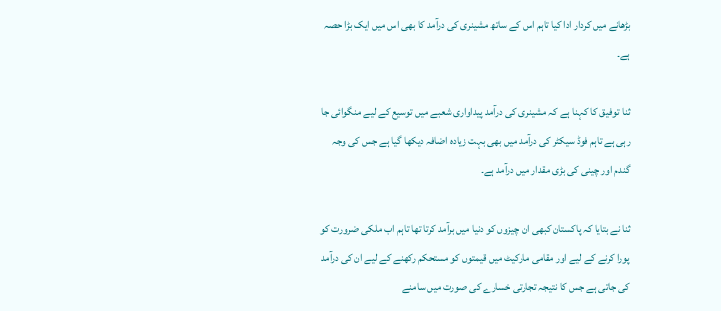بڑھانے میں کردار ادا کیا تاہم اس کے ساتھ مشینری کی درآمد کا بھی اس میں ایک بڑا حصہ ہے۔

ثنا توفیق کا کہنا ہے کہ مشینری کی درآمد پیداواری شعبے میں توسیع کے لیے منگوائی جا رہی ہے تاہم فوڈ سیکٹر کی درآمد میں بھی بہت زیادہ اضافہ دیکھا گیا ہے جس کی وجہ گندم اور چینی کی بڑی مقدار میں درآمد ہے۔

ثنا نے بتایا کہ پاکستان کبھی ان چیزوں کو دنیا میں برآمد کرتا تھا تاہم اب ملکی ضرورت کو پورا کرنے کے لیے اور مقامی مارکیٹ میں قیمتوں کو مستحکم رکھنے کے لیے ان کی درآمد کی جاتی ہے جس کا نتیجہ تجارتی خسارے کی صورت میں سامنے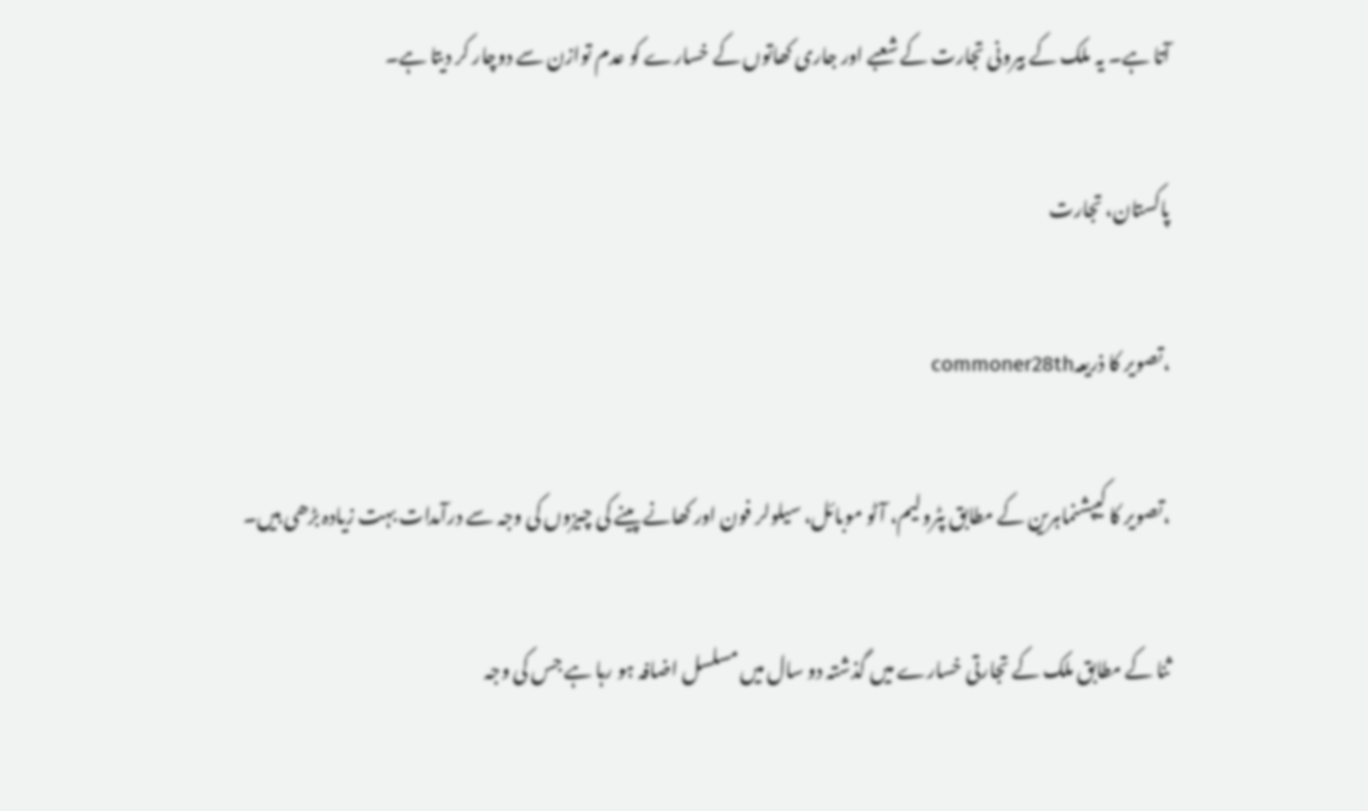آتا ہے۔ یہ ملک کے بیرونی تجارت کے شعبے اور جاری کھاتوں کے خسارے کو عدم توازن سے دوچار کر دیتا ہے۔

پاکستان، تجارت

،تصویر کا ذریعہcommoner28th

،تصویر کا کیپشنماہرین کے مطابق پٹرولیم، آٹو موبائل، سیلولر فون اور کھانے پینے کی چیزوں کی وجہ سے درآمدات بہت زیادہ بڑھی ہیں۔

ثنا کے مطابق ملک کے تجارتی خسارے میں گذشتہ دو سال میں مسلسل اضافہ ہو رہا ہے جس کی وجہ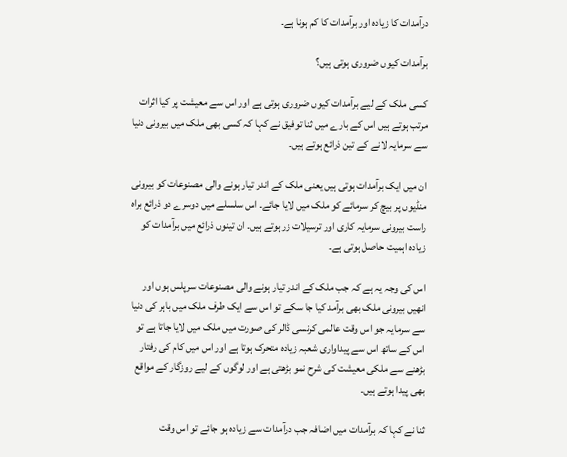درآمدات کا زیادہ اور برآمدات کا کم ہونا ہے۔

برآمدات کیوں ضروری ہوتی ہیں؟

کسی ملک کے لیے برآمدات کیوں ضروری ہوتی ہے اور اس سے معیشت پر کیا اثرات مرتب ہوتے ہیں اس کے بارے میں ثنا توفیق نے کہا کہ کسی بھی ملک میں بیرونی دنیا سے سرمایہ لانے کے تین ذرائع ہوتے ہیں۔

ان میں ایک برآمدات ہوتی ہیں یعنی ملک کے اندر تیار ہونے والی مصنوعات کو بیرونی منڈیوں پر بیچ کر سرمائے کو ملک میں لایا جائے۔ اس سلسلے میں دوسرے دو ذرائع براہ راست بیرونی سرمایہ کاری اور ترسیلات زر ہوتے ہیں۔ ان تینوں ذرائع میں برآمدات کو زیادہ اہمیت حاصل ہوتی ہے۔

اس کی وجہ یہ ہے کہ جب ملک کے اندر تیار ہونے والی مصنوعات سرپلس ہوں اور انھیں بیرونی ملک بھی برآمد کیا جا سکے تو اس سے ایک طرف ملک میں باہر کی دنیا سے سرمایہ جو اس وقت عالمی کرنسی ڈالر کی صورت میں ملک میں لایا جاتا ہے تو اس کے ساتھ اس سے پیداواری شعبہ زیادہ متحرک ہوتا ہے اور اس میں کام کی رفتار بڑھنے سے ملکی معیشت کی شرح نمو بڑھتی ہے اور لوگوں کے لیے روزگار کے مواقع بھی پیدا ہوتے ہیں۔

ثنا نے کہا کہ برآمدات میں اضافہ جب درآمدات سے زیادہ ہو جائے تو اس وقت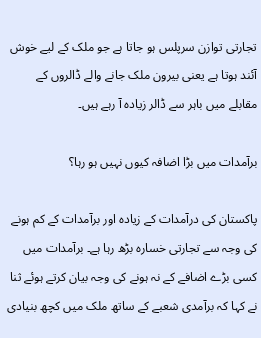تجارتی توازن سرپلس ہو جاتا ہے جو ملک کے لیے خوش آئند ہوتا ہے یعنی بیرون ملک جانے والے ڈالروں کے مقابلے میں باہر سے ڈالر زیادہ آ رہے ہیں۔

برآمدات میں بڑا اضافہ کیوں نہیں ہو رہا؟

پاکستان کی درآمدات کے زیادہ اور برآمدات کے کم ہونے کی وجہ سے تجارتی خسارہ بڑھ رہا ہے۔ برآمدات میں کسی بڑے اضافے کے نہ ہونے کی وجہ بیان کرتے ہوئے ثنا نے کہا کہ برآمدی شعبے کے ساتھ ملک میں کچھ بنیادی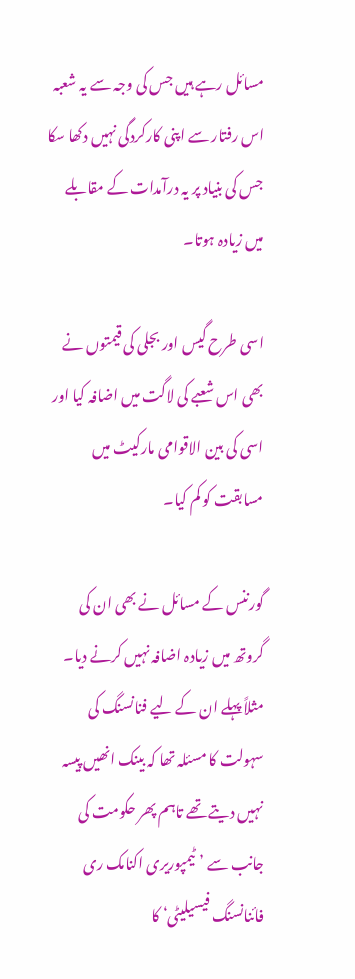مسائل رہے ہیں جس کی وجہ سے یہ شعبہ اس رفتار سے اپنی کارکردگی نہیں دکھا سکا جس کی بنیاد پر یہ درآمدات کے مقابلے میں زیادہ ہوتا۔

اسی طرح گیس اور بجلی کی قیمتوں نے بھی اس شعبے کی لاگت میں اضافہ کیا اور اسی کی بین الاقوامی مارکیٹ میں مسابقت کو کم کیا۔

گورننس کے مسائل نے بھی ان کی گروتھ میں زیادہ اضافہ نہیں کرنے دیا۔ مثلاً پہلے ان کے لیے فنانسنگ کی سہولت کا مسئلہ تھا کہ بینک انھیں پیسہ نہیں دیتے تھے تاہم پھر حکومت کی جانب سے ’ٹیمپوریری اکنامک ری فائنانسنگ فیسیلیٹی‘ کا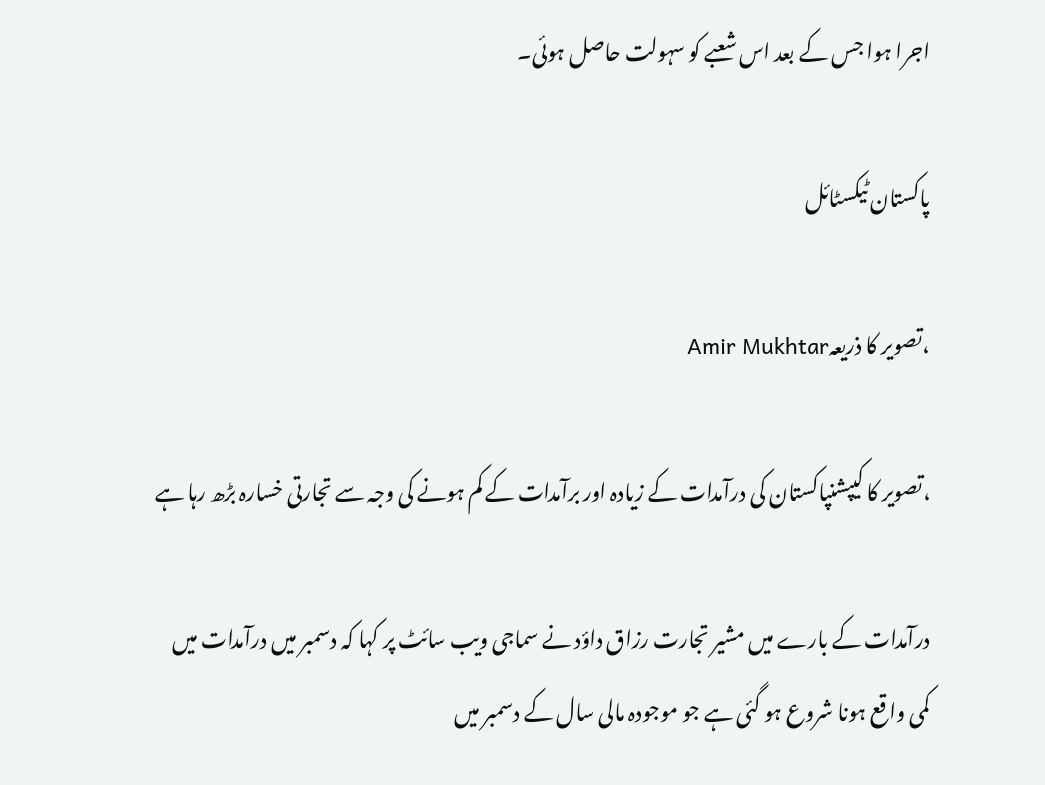اجرا ہوا جس کے بعد اس شعبے کو سہولت حاصل ہوئی۔

پاکستان ٹیکسٹائل

،تصویر کا ذریعہAmir Mukhtar

،تصویر کا کیپشنپاکستان کی درآمدات کے زیادہ اور برآمدات کے کم ہونے کی وجہ سے تجارتی خسارہ بڑھ رہا ہے

درآمدات کے بارے میں مشیر تجارت رزاق داؤد نے سماجی ویب سائٹ پر کہا کہ دسمبر میں درآمدات میں کمی واقع ہونا شروع ہو گئی ہے جو موجودہ مالی سال کے دسمبر میں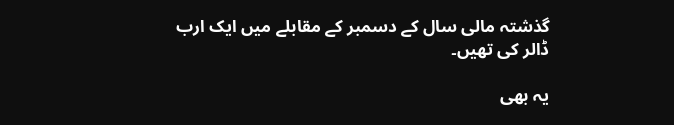گذشتہ مالی سال کے دسمبر کے مقابلے میں ایک ارب ڈالر کی تھیں۔

یہ بھی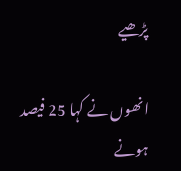پڑھیے

انھوں نے کہا 25 فیصد ہونے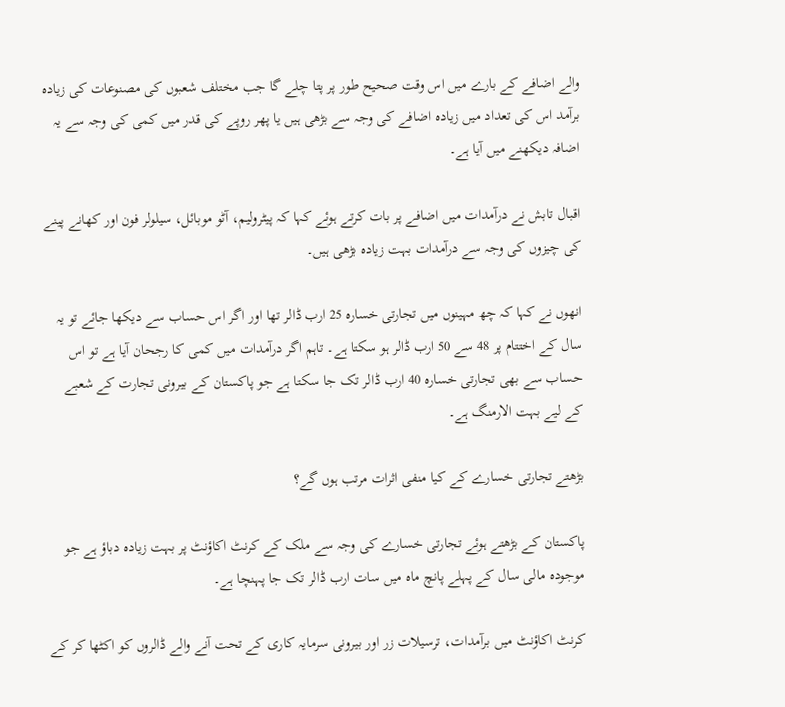والے اضافے کے بارے میں اس وقت صحیح طور پر پتا چلے گا جب مختلف شعبوں کی مصنوعات کی زیادہ برآمد اس کی تعداد میں زیادہ اضافے کی وجہ سے بڑھی ہیں یا پھر روپے کی قدر میں کمی کی وجہ سے یہ اضافہ دیکھنے میں آیا ہے۔

اقبال تابش نے درآمدات میں اضافے پر بات کرتے ہوئے کہا کہ پیٹرولیم، آٹو موبائل، سیلولر فون اور کھانے پینے کی چیزوں کی وجہ سے درآمدات بہت زیادہ بڑھی ہیں۔

انھوں نے کہا کہ چھ مہینوں میں تجارتی خسارہ 25 ارب ڈالر تھا اور اگر اس حساب سے دیکھا جائے تو یہ سال کے اختتام پر 48 سے 50 ارب ڈالر ہو سکتا ہے۔ تاہم اگر درآمدات میں کمی کا رجحان آیا ہے تو اس حساب سے بھی تجارتی خسارہ 40 ارب ڈالر تک جا سکتا ہے جو پاکستان کے بیرونی تجارت کے شعبے کے لیے بہت الارمنگ ہے۔

بڑھتے تجارتی خسارے کے کیا منفی اثرات مرتب ہوں گے؟

پاکستان کے بڑھتے ہوئے تجارتی خسارے کی وجہ سے ملک کے کرنٹ اکاؤنٹ پر بہت زیادہ دباؤ ہے جو موجودہ مالی سال کے پہلے پانچ ماہ میں سات ارب ڈالر تک جا پہنچا ہے۔

کرنٹ اکاؤنٹ میں برآمدات، ترسیلات زر اور بیرونی سرمایہ کاری کے تحت آنے والے ڈالروں کو اکٹھا کر کے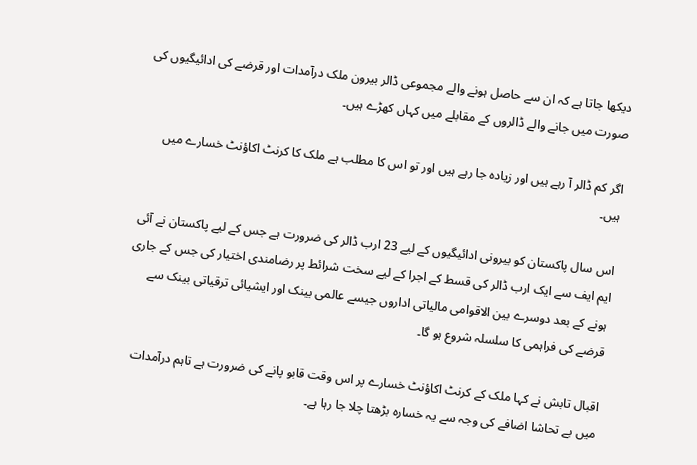دیکھا جاتا ہے کہ ان سے حاصل ہونے والے مجموعی ڈالر بیرون ملک درآمدات اور قرضے کی ادائیگیوں کی صورت میں جانے والے ڈالروں کے مقابلے میں کہاں کھڑے ہیں۔

اگر کم ڈالر آ رہے ہیں اور زیادہ جا رہے ہیں اور تو اس کا مطلب ہے ملک کا کرنٹ اکاؤنٹ خسارے میں ہیں۔

اس سال پاکستان کو بیرونی ادائیگیوں کے لیے 23 ارب ڈالر کی ضرورت ہے جس کے لیے پاکستان نے آئی ایم ایف سے ایک ارب ڈالر کی قسط کے اجرا کے لیے سخت شرائط پر رضامندی اختیار کی جس کے جاری ہونے کے بعد دوسرے بین الاقوامی مالیاتی اداروں جیسے عالمی بینک اور ایشیائی ترقیاتی بینک سے قرضے کی فراہمی کا سلسلہ شروع ہو گا۔

اقبال تابش نے کہا ملک کے کرنٹ اکاؤنٹ خسارے پر اس وقت قابو پانے کی ضرورت ہے تاہم درآمدات میں بے تحاشا اضافے کی وجہ سے یہ خسارہ بڑھتا چلا جا رہا ہے۔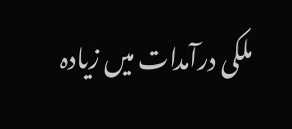ملکی درآمدات میں زیادہ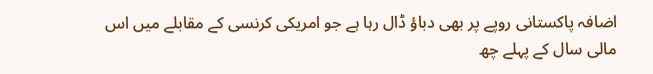اضافہ پاکستانی روپے پر بھی دباؤ ڈال رہا ہے جو امریکی کرنسی کے مقابلے میں اس مالی سال کے پہلے چھ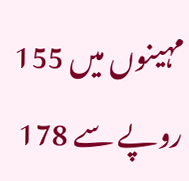مہینوں میں 155 روپے سے 178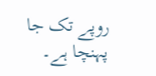روپے تک جا پہنچا ہے۔